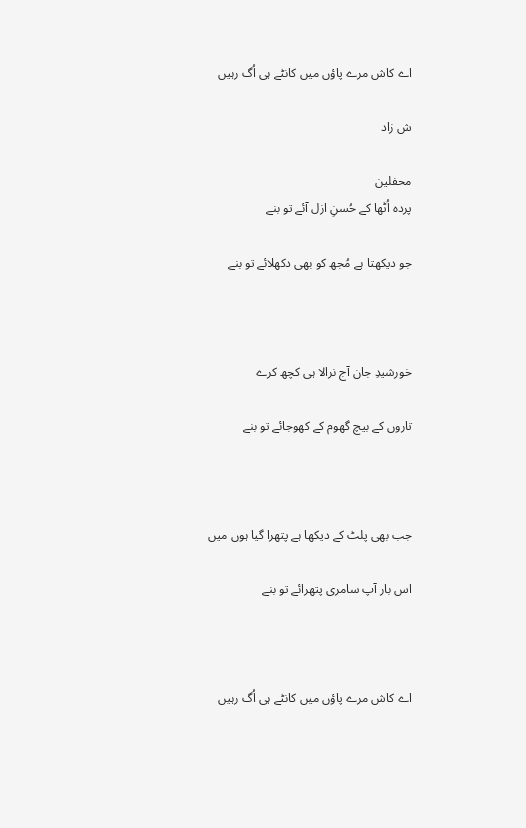اے کاش مرے پاؤں میں کانٹے ہی اُگ رہیں

ش زاد

محفلین
پردہ اُٹھا کے حُسنِ ازل آئے تو بنے

جو دیکھتا ہے مُجھ کو بھی دکھلائے تو بنے



خورشیدِ جان آج نرالا ہی کچھ کرے

تاروں کے بیچ گھوم کے کھوجائے تو بنے



جب بھی پلٹ کے دیکھا ہے پتھرا گیا ہوں میں

اس بار آپ سامری پتھرائے تو بنے



اے کاش مرے پاؤں میں کانٹے ہی اُگ رہیں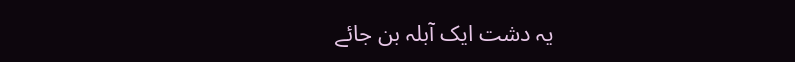یہ دشت ایک آبلہ بن جائے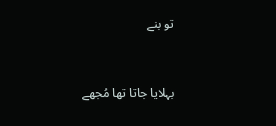تو بنے



بہلایا جاتا تھا مُجھے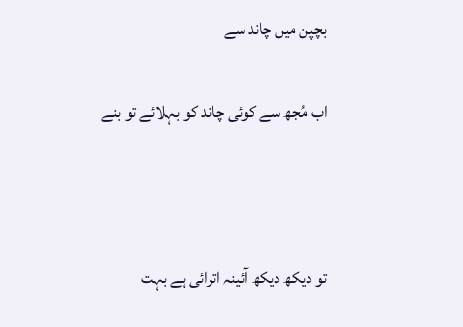بچپن میں چاند سے

اب مُجھ سے کوئی چاند کو بہلائے تو بنے



تو دیکھ دیکھ آئینہ اترائی ہے بہت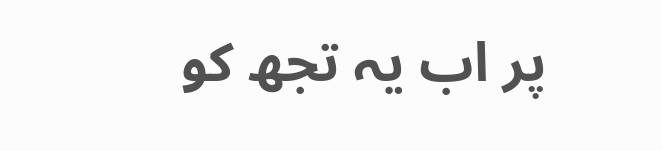پر اب یہ تجھ کو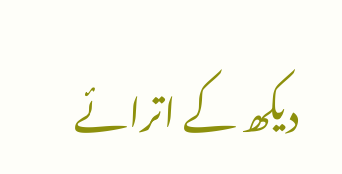دیکھ کے اترائے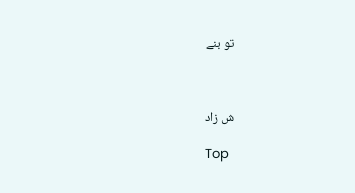تو بنے



ش زاد

Top